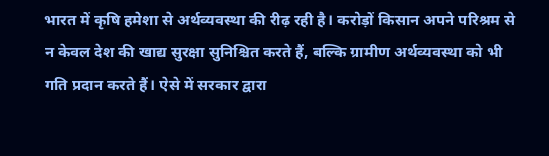भारत में कृषि हमेशा से अर्थव्यवस्था की रीढ़ रही है। करोड़ों किसान अपने परिश्रम से न केवल देश की खाद्य सुरक्षा सुनिश्चित करते हैं, बल्कि ग्रामीण अर्थव्यवस्था को भी गति प्रदान करते हैं। ऐसे में सरकार द्वारा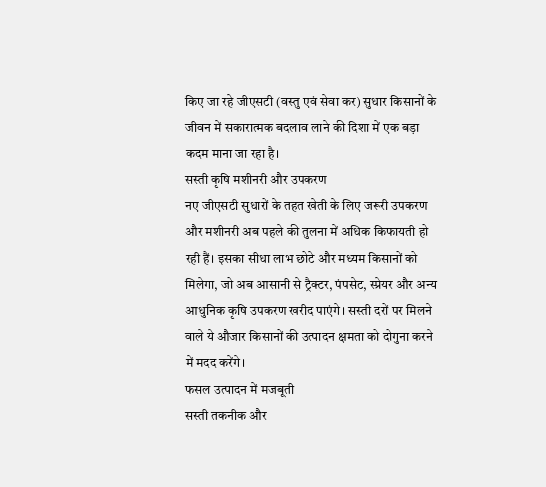किए जा रहे जीएसटी (वस्तु एवं सेवा कर) सुधार किसानों के जीवन में सकारात्मक बदलाव लाने की दिशा में एक बड़ा कदम माना जा रहा है।
सस्ती कृषि मशीनरी और उपकरण
नए जीएसटी सुधारों के तहत खेती के लिए जरूरी उपकरण और मशीनरी अब पहले की तुलना में अधिक किफायती हो रही हैं। इसका सीधा लाभ छोटे और मध्यम किसानों को मिलेगा, जो अब आसानी से ट्रैक्टर, पंपसेट, स्प्रेयर और अन्य आधुनिक कृषि उपकरण खरीद पाएंगे। सस्ती दरों पर मिलने वाले ये औजार किसानों की उत्पादन क्षमता को दोगुना करने में मदद करेंगे।
फसल उत्पादन में मजबूती
सस्ती तकनीक और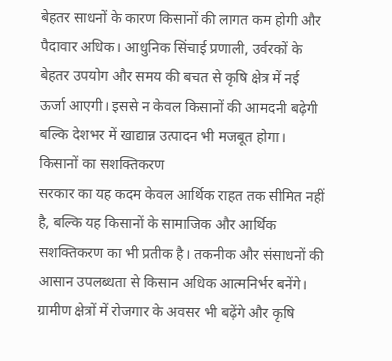बेहतर साधनों के कारण किसानों की लागत कम होगी और पैदावार अधिक। आधुनिक सिंचाई प्रणाली, उर्वरकों के बेहतर उपयोग और समय की बचत से कृषि क्षेत्र में नई ऊर्जा आएगी। इससे न केवल किसानों की आमदनी बढ़ेगी बल्कि देशभर में खाद्यान्न उत्पादन भी मजबूत होगा।
किसानों का सशक्तिकरण
सरकार का यह कदम केवल आर्थिक राहत तक सीमित नहीं है, बल्कि यह किसानों के सामाजिक और आर्थिक सशक्तिकरण का भी प्रतीक है। तकनीक और संसाधनों की आसान उपलब्धता से किसान अधिक आत्मनिर्भर बनेंगे। ग्रामीण क्षेत्रों में रोजगार के अवसर भी बढ़ेंगे और कृषि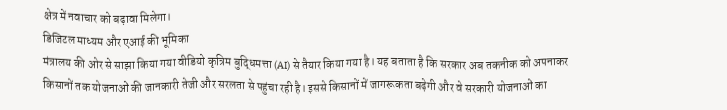क्षेत्र में नवाचार को बढ़ावा मिलेगा।
डिजिटल माध्यम और एआई की भूमिका
मंत्रालय की ओर से साझा किया गया वीडियो कृत्रिम बुद्धिमत्ता (AI) से तैयार किया गया है। यह बताता है कि सरकार अब तकनीक को अपनाकर किसानों तक योजनाओं की जानकारी तेजी और सरलता से पहुंचा रही है। इससे किसानों में जागरूकता बढ़ेगी और वे सरकारी योजनाओं का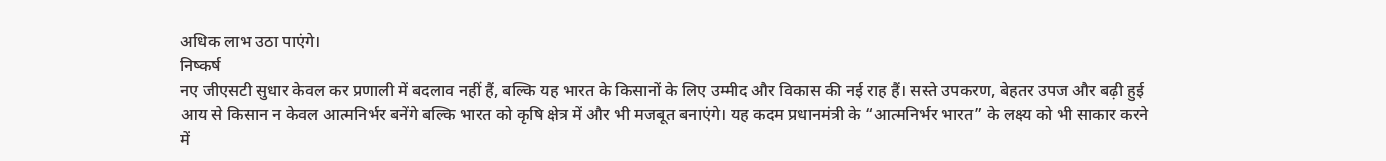अधिक लाभ उठा पाएंगे।
निष्कर्ष
नए जीएसटी सुधार केवल कर प्रणाली में बदलाव नहीं हैं, बल्कि यह भारत के किसानों के लिए उम्मीद और विकास की नई राह हैं। सस्ते उपकरण, बेहतर उपज और बढ़ी हुई आय से किसान न केवल आत्मनिर्भर बनेंगे बल्कि भारत को कृषि क्षेत्र में और भी मजबूत बनाएंगे। यह कदम प्रधानमंत्री के “आत्मनिर्भर भारत” के लक्ष्य को भी साकार करने में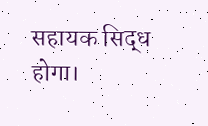सहायक सिद्ध होगा।